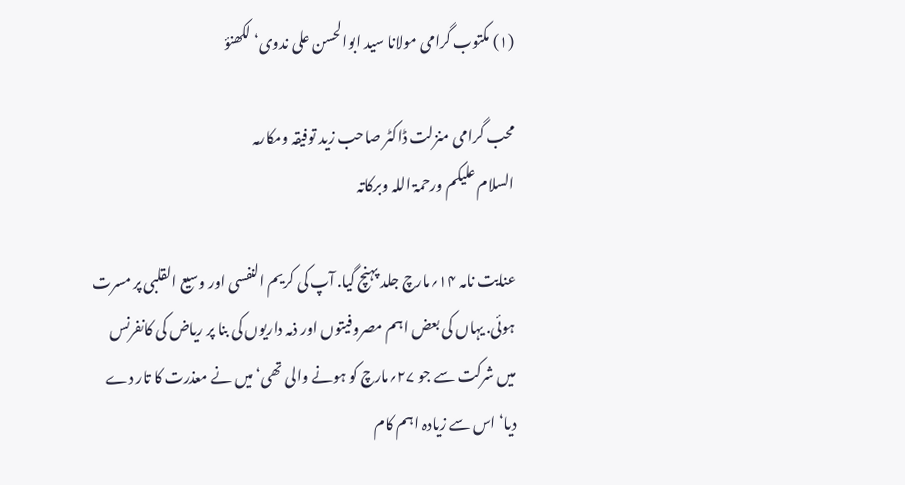(۱) مکتوب گرامی مولانا سید ابوالحسن علی ندوی‘ لکھنؤ

محب گرامی منزلت ڈاکٹر صاحب زید توفیقہ ومکارمہ
السلام علیکم ورحمۃ اللہ وبرکاتہ

عنایت نامہ ۱۴؍مارچ جلد پہنچ گیا. آپ کی کریم النفسی اور وسیع القلبی پر مسرت ہوئی. یہاں کی بعض اہم مصروفیتوں اور ذمہ داریوں کی بنا پر ریاض کی کانفرنس میں شرکت سے جو ۲۷؍مارچ کو ہونے والی تھی‘ میں نے معذرت کا تار دے دیا‘ اس سے زیادہ اہم کام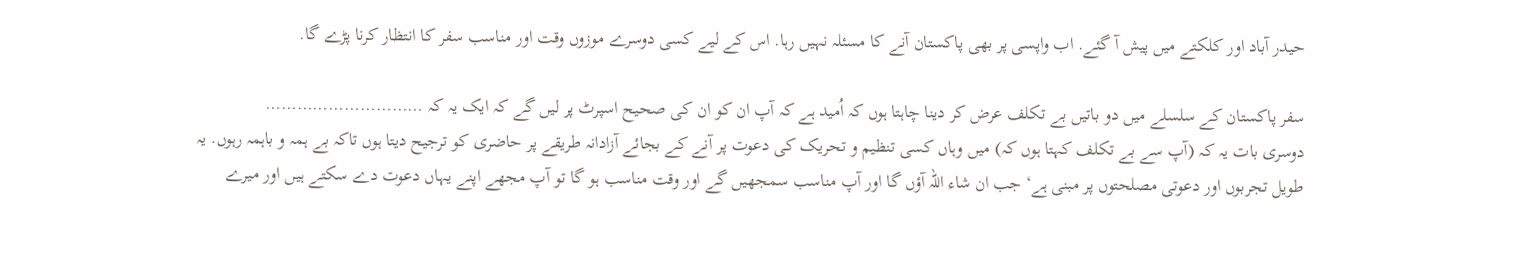حیدر آباد اور کلکتے میں پیش آ گئے. اب واپسی پر بھی پاکستان آنے کا مسئلہ نہیں رہا. اس کے لیے کسی دوسرے موزوں وقت اور مناسب سفر کا انتظار کرنا پڑے گا.

سفر پاکستان کے سلسلے میں دو باتیں بے تکلف عرض کر دینا چاہتا ہوں کہ اُمید ہے کہ آپ ان کو ان کی صحیح اسپرٹ پر لیں گے کہ ایک یہ کہ …………………………
دوسری بات یہ کہ (آپ سے بے تکلف کہتا ہوں کہ) میں وہاں کسی تنظیم و تحریک کی دعوت پر آنے کے بجائے آزادانہ طریقے پر حاضری کو ترجیح دیتا ہوں تاکہ بے ہمہ و باہمہ رہوں. یہ طویل تجربوں اور دعوتی مصلحتوں پر مبنی ہے‘ جب ان شاء اللہ آؤں گا اور آپ مناسب سمجھیں گے اور وقت مناسب ہو گا تو آپ مجھے اپنے یہاں دعوت دے سکتے ہیں اور میرے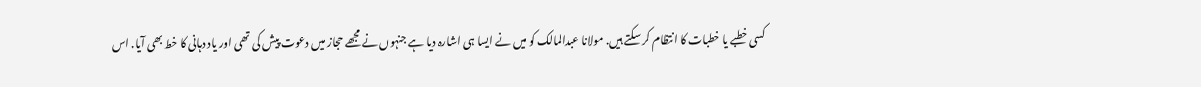کسی خطبے یا خطبات کا انتظام کر سکتے ہیں. مولانا عبدالمالک کو میں نے ایسا ہی اشارہ دیا ہے جنہوں نے مجھے حجاز میں دعوت پیش کی تھی اور یاد دہانی کا خط بھی آیا. اس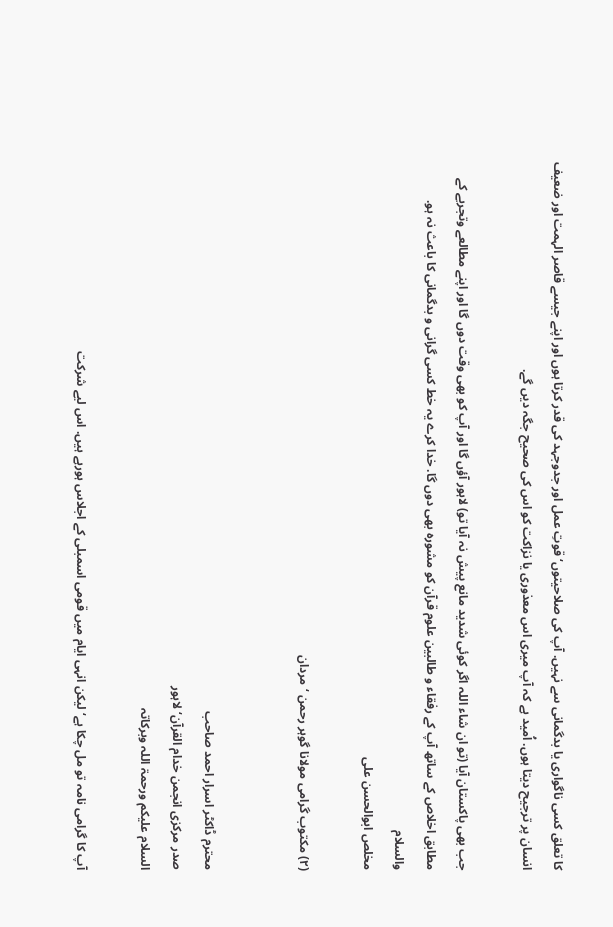کا تعلق کسی ناگواری یا بدگمانی سے نہیں. آپ کی صلاحیتوں‘ قوتِ عمل اور جدوجہد کی قدر کرتا ہوں اور اپنے جیسے قاصر الہمت اور ضعیف انسان پر ترجیح دیتا ہوں. اُمید ہے کہ آپ میری اس معذوری یا نزاکت کو اس کی صحیح جگہ دیں گے.

جب بھی پاکستان آیا (تو ان شاء اللہ اگر کوئی شدید مانع پیش نہ آیا تو) لاہور آؤں گا اور آپ کو بھی وقت دوں گا اور اپنے مطالعے وتجربے کے مطابق اخلاص کے ساتھ آپ کے رفقاء و طالبین علوم قرآن کو مشورہ بھی دوں گا. خدا کرے یہ خط کسی گرانی و بدگمانی کا باعث نہ ہو.
والسلام
مخلص ابوالحسن علی

(۲) مکتوب گرامی مولانا گوہر رحمن ‘ مردان


محترم ڈاکٹر اسرار احمد صاحب
صدر مرکزی انجمن خدام القرآن‘ لاہور
السلام علیکم ورحمۃ اللہ وبرکاتہ

آپ کا گرامی نامہ تو مل چکا ہے‘ لیکن انہی ایام میں قومی اسمبلی کے اجلاس ہورہے ہیں. اس لیے شرکت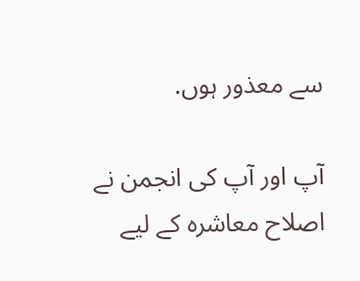سے معذور ہوں.

آپ اور آپ کی انجمن نے اصلاح معاشرہ کے لیے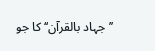’’جہاد بالقرآن‘‘ کا جو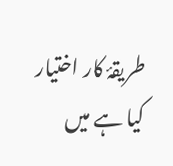طریقۂ کار اختیار کیا ہے میں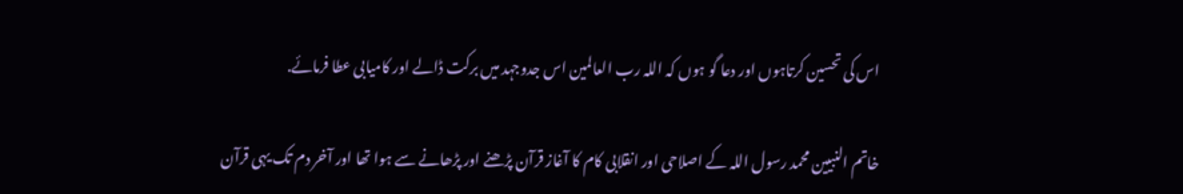اس کی تحسین کرتاہوں اور دعا گو ہوں کہ اللہ رب العالمین اس جدوجہد میں برکت ڈالے اور کامیابی عطا فرمائے.

خاتم النبیین محمد رسول اللہ کے اصلاحی اور انقلابی کام کا آغاز قرآن پڑھنے اور پڑھانے سے ہوا تھا اور آخر دم تک یہی قرآن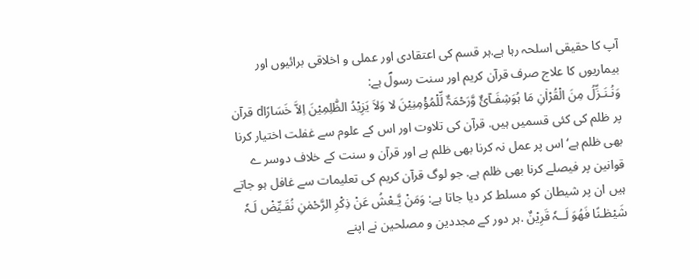آپ کا حقیقی اسلحہ رہا ہے.ہر قسم کی اعتقادی اور عملی و اخلاقی برائیوں اور بیماریوں کا علاج صرف قرآن کریم اور سنت رسولؐ ہے:
وَنُـنَـزِّلُ مِنَ الْقُرْاٰنِ مَا ہُوَشِفَـآئٌ وَّرَحْمَۃٌ لِّلْمُؤْمِنِیْنَ لا وَلاَ یَزِیْدُ الظّٰلِمِیْنَ اِلاَّ خَسَارًاd قرآن پر ظلم کی کئی قسمیں ہیں. قرآن کی تلاوت اور اس کے علوم سے غفلت اختیار کرنا بھی ظلم ہے‘ اس پر عمل نہ کرنا بھی ظلم ہے اور قرآن و سنت کے خلاف دوسر ے قوانین پر فیصلے کرنا بھی ظلم ہے. جو لوگ قرآن کریم کی تعلیمات سے غافل ہو جاتے ہیں ان پر شیطان کو مسلط کر دیا جاتا ہے: وَمَنْ یَّـعْشُ عَنْ ذِکْرِ الرَّحْمٰنِ نُقَـیِّضْ لَـہٗ شَیْطٰـنًا فَھُوَ لَــہٗ قَرِیْنٌ .ہر دور کے مجددین و مصلحین نے اپنے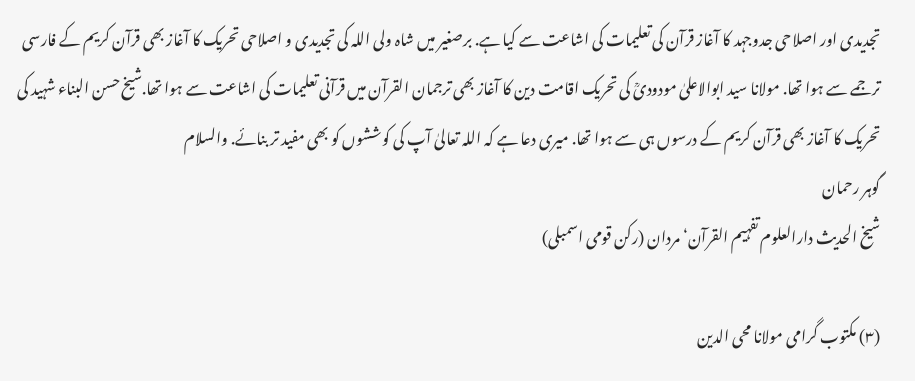تجدیدی اور اصلاحی جدوجہد کا آغاز قرآن کی تعلیمات کی اشاعت سے کیا ہے. برصغیر میں شاہ ولی اللہ کی تجدیدی و اصلاحی تحریک کا آغاز بھی قرآن کریم کے فارسی ترجمے سے ہوا تھا. مولانا سید ابوالاعلیٰ مودودیؒ کی تحریک اقامت دین کا آغاز بھی ترجمان القرآن میں قرآنی تعلیمات کی اشاعت سے ہوا تھا.شیخ حسن البناء شہید کی تحریک کا آغاز بھی قرآن کریم کے درسوں ہی سے ہوا تھا. میری دعا ہے کہ اللہ تعالیٰ آپ کی کوششوں کو بھی مفید تر بنائے. والسلام
گوہر رحمان
شیخ الحدیث دارالعلوم تفہیم القرآن‘ مردان (رکن قومی اسمبلی)

(۳) مکتوب گرامی مولانا محی الدین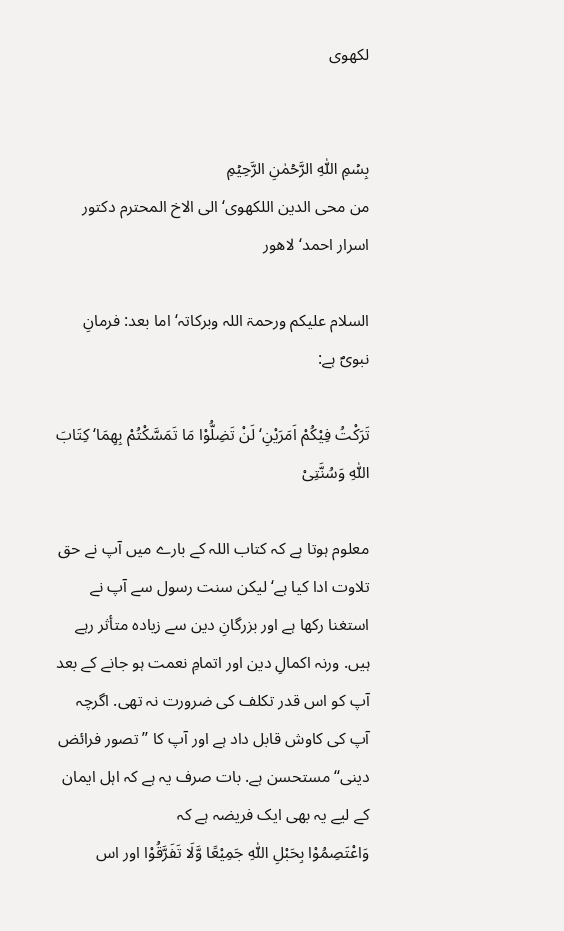لکھوی


بِسۡمِ اللّٰہِ الرَّحۡمٰنِ الرَّحِیۡمِ
من محی الدین اللکھوی‘ الی الاخ المحترم دکتور اسرار احمد‘ لاھور

السلام علیکم ورحمۃ اللہ وبرکاتہ‘ اما بعد: فرمانِ نبویؐ ہے:

تَرَکْتُ فِیْکُمْ اَمَرَیْنِ‘ لَنْ تَضِلُّوْا مَا تَمَسَّکْتُمْ بِھِمَا‘ کِتَابَ اللّٰہِ وَسُنَّتِیْ

معلوم ہوتا ہے کہ کتاب اللہ کے بارے میں آپ نے حق تلاوت ادا کیا ہے‘ لیکن سنت رسول سے آپ نے استغنا رکھا ہے اور بزرگانِ دین سے زیادہ متأثر رہے ہیں. ورنہ اکمالِ دین اور اتمامِ نعمت ہو جانے کے بعد آپ کو اس قدر تکلف کی ضرورت نہ تھی. اگرچہ آپ کی کاوش قابل داد ہے اور آپ کا ’’تصور فرائض دینی‘‘ مستحسن ہے. بات صرف یہ ہے کہ اہل ایمان کے لیے یہ بھی ایک فریضہ ہے کہ
وَاعْتَصِمُوْا بِحَبْلِ اللّٰہِ جَمِیْعًا وَّلَا تَفَرَّقُوْا اور اس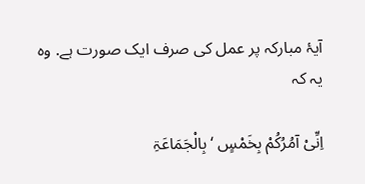آیۂ مبارکہ پر عمل کی صرف ایک صورت ہے. وہ یہ کہ

اِنِّیْ آمُرُکُمْ بِخَمْسٍ ‘ بِالْجَمَاعَۃِ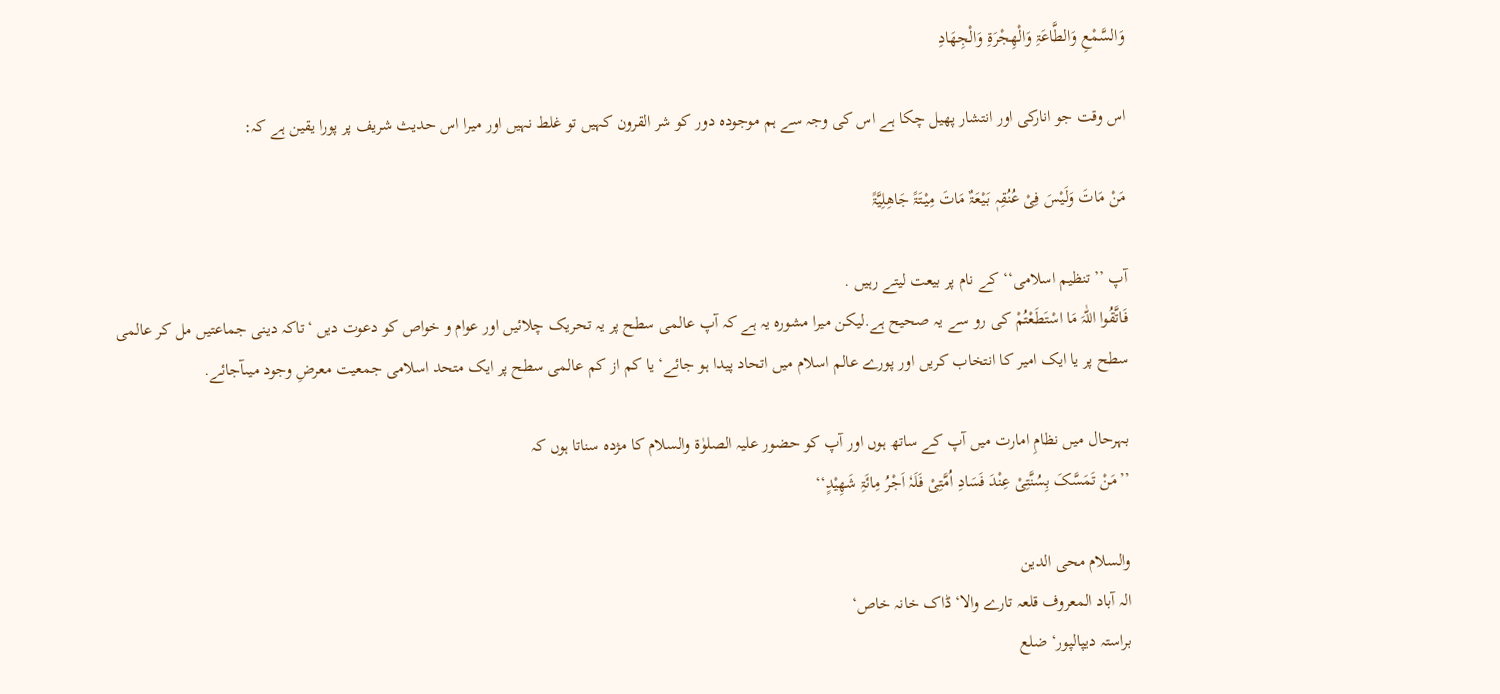وَالسَّمْعِ وَالطَّاعَۃِ وَالْھِجْرَۃِ وَالْجِھَادِ

اس وقت جو انارکی اور انتشار پھیل چکا ہے اس کی وجہ سے ہم موجودہ دور کو شر القرون کہیں تو غلط نہیں اور میرا اس حدیث شریف پر پورا یقین ہے کہ:

مَنْ مَاتَ وَلَـیْسَ فِیْ عُنُقِہٖ بَیْعَۃٌ مَاتَ مِیْتَۃً جَاھِلِیَّۃً

آپ ’’تنظیم اسلامی‘‘ کے نام پر بیعت لیتے رہیں .
فَاتَّقُوا اللّٰہَ مَا اسْتَطَعْتُمْ کی رو سے یہ صحیح ہے.لیکن میرا مشورہ یہ ہے کہ آپ عالمی سطح پر یہ تحریک چلائیں اور عوام و خواص کو دعوت دیں ‘تاکہ دینی جماعتیں مل کر عالمی سطح پر یا ایک امیر کا انتخاب کریں اور پورے عالم اسلام میں اتحاد پیدا ہو جائے‘ یا کم از کم عالمی سطح پر ایک متحد اسلامی جمعیت معرضِ وجود میںآجائے.

بہرحال میں نظامِ امارت میں آپ کے ساتھ ہوں اور آپ کو حضور علیہ الصلوٰۃ والسلام کا مژدہ سناتا ہوں کہ
’’مَنْ تَمَسَّکَ بِسُنَّتِیْ عِنْدَ فَسَادِ اُمَّتِیْ فَلَہٗ اَجْرُ مِائَۃِ شَھِیْدٍ‘‘

والسلام محی الدین
الہ آباد المعروف قلعہ تارے والا‘ ڈاک خانہ خاص‘
براستہ دیپالپور‘ ضلع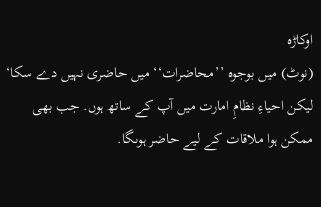اوکاڑہ
(نوٹ) میں بوجوہ ’’محاضرات‘‘ میں حاضری نہیں دے سکا‘ لیکن احیاءِ نظامِ امارت میں آپ کے ساتھ ہوں. جب بھی ممکن ہوا ملاقات کے لیے حاضر ہوںگا.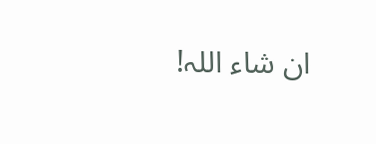ان شاء اللہ!